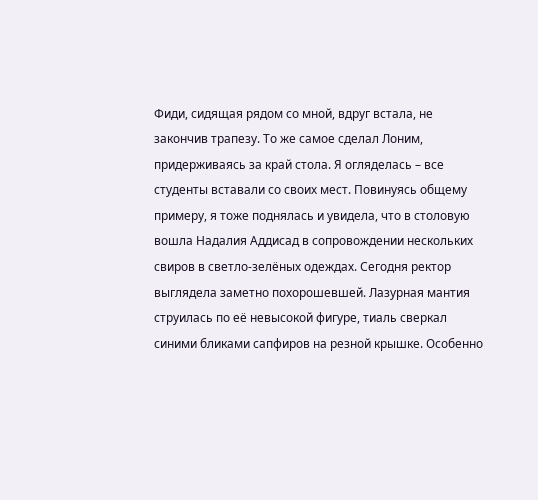Фиди, сидящая рядом со мной, вдруг встала, не закончив трапезу. То же самое сделал Лоним, придерживаясь за край стола. Я огляделась – все студенты вставали со своих мест. Повинуясь общему примеру, я тоже поднялась и увидела, что в столовую вошла Надалия Аддисад в сопровождении нескольких свиров в светло-зелёных одеждах. Сегодня ректор выглядела заметно похорошевшей. Лазурная мантия струилась по её невысокой фигуре, тиаль сверкал синими бликами сапфиров на резной крышке. Особенно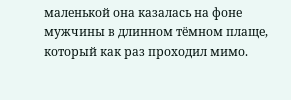маленькой она казалась на фоне мужчины в длинном тёмном плаще, который как раз проходил мимо.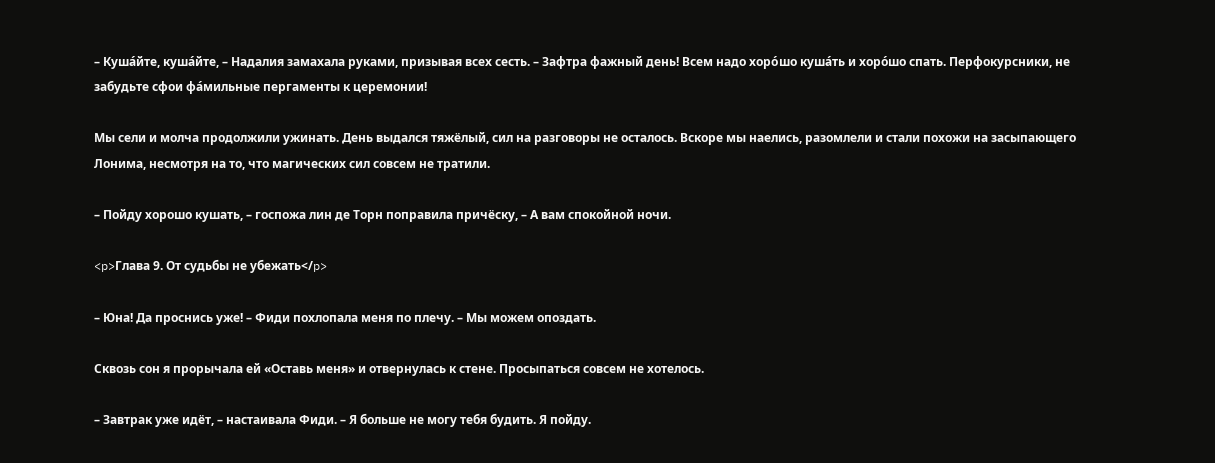– Куша́йте, куша́йте, – Надалия замахала руками, призывая всех сесть. – Зафтра фажный день! Всем надо хоро́шо куша́ть и хоро́шо спать. Перфокурсники, не забудьте сфои фа́мильные пергаменты к церемонии!

Мы сели и молча продолжили ужинать. День выдался тяжёлый, сил на разговоры не осталось. Вскоре мы наелись, разомлели и стали похожи на засыпающего Лонима, несмотря на то, что магических сил совсем не тратили.

– Пойду хорошо кушать, – госпожа лин де Торн поправила причёску, – А вам спокойной ночи.

<p>Глава 9. От судьбы не убежать</p>

– Юна! Да проснись уже! – Фиди похлопала меня по плечу. – Мы можем опоздать.

Сквозь сон я прорычала ей «Оставь меня» и отвернулась к стене. Просыпаться совсем не хотелось.

– Завтрак уже идёт, – настаивала Фиди. – Я больше не могу тебя будить. Я пойду.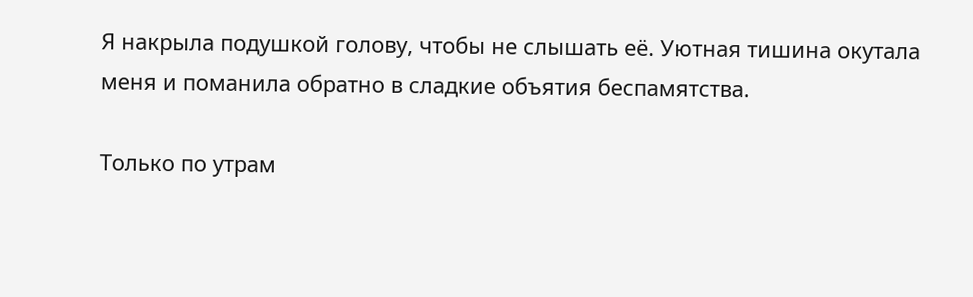Я накрыла подушкой голову, чтобы не слышать её. Уютная тишина окутала меня и поманила обратно в сладкие объятия беспамятства.

Только по утрам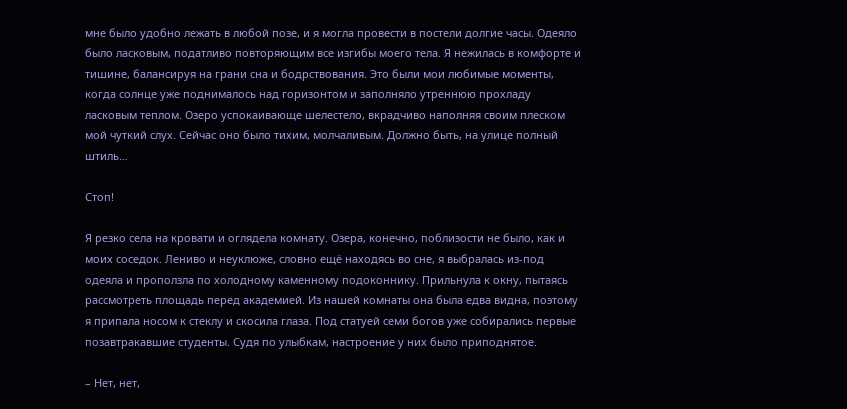мне было удобно лежать в любой позе, и я могла провести в постели долгие часы. Одеяло было ласковым, податливо повторяющим все изгибы моего тела. Я нежилась в комфорте и тишине, балансируя на грани сна и бодрствования. Это были мои любимые моменты, когда солнце уже поднималось над горизонтом и заполняло утреннюю прохладу ласковым теплом. Озеро успокаивающе шелестело, вкрадчиво наполняя своим плеском мой чуткий слух. Сейчас оно было тихим, молчаливым. Должно быть, на улице полный штиль…

Стоп!

Я резко села на кровати и оглядела комнату. Озера, конечно, поблизости не было, как и моих соседок. Лениво и неуклюже, словно ещё находясь во сне, я выбралась из-под одеяла и проползла по холодному каменному подоконнику. Прильнула к окну, пытаясь рассмотреть площадь перед академией. Из нашей комнаты она была едва видна, поэтому я припала носом к стеклу и скосила глаза. Под статуей семи богов уже собирались первые позавтракавшие студенты. Судя по улыбкам, настроение у них было приподнятое.

– Нет, нет,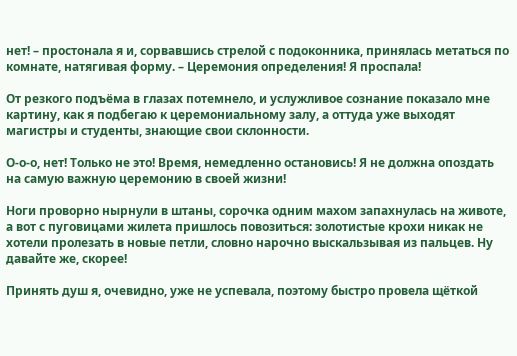нет! – простонала я и, сорвавшись стрелой с подоконника, принялась метаться по комнате, натягивая форму. – Церемония определения! Я проспала!

От резкого подъёма в глазах потемнело, и услужливое сознание показало мне картину, как я подбегаю к церемониальному залу, а оттуда уже выходят магистры и студенты, знающие свои склонности.

О-о-о, нет! Только не это! Время, немедленно остановись! Я не должна опоздать на самую важную церемонию в своей жизни!

Ноги проворно нырнули в штаны, сорочка одним махом запахнулась на животе, а вот с пуговицами жилета пришлось повозиться: золотистые крохи никак не хотели пролезать в новые петли, словно нарочно выскальзывая из пальцев. Ну давайте же, скорее!

Принять душ я, очевидно, уже не успевала, поэтому быстро провела щёткой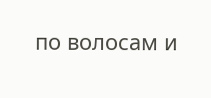по волосам и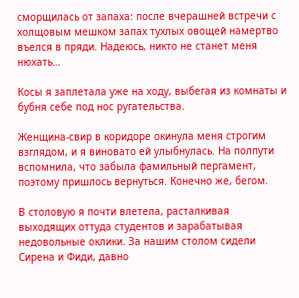сморщилась от запаха: после вчерашней встречи с холщовым мешком запах тухлых овощей намертво въелся в пряди. Надеюсь, никто не станет меня нюхать…

Косы я заплетала уже на ходу, выбегая из комнаты и бубня себе под нос ругательства.

Женщина-свир в коридоре окинула меня строгим взглядом, и я виновато ей улыбнулась. На полпути вспомнила, что забыла фамильный пергамент, поэтому пришлось вернуться. Конечно же, бегом.

В столовую я почти влетела, расталкивая выходящих оттуда студентов и зарабатывая недовольные оклики. За нашим столом сидели Сирена и Фиди, давно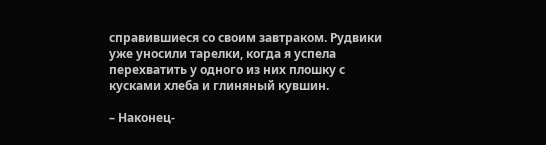справившиеся со своим завтраком. Рудвики уже уносили тарелки, когда я успела перехватить у одного из них плошку с кусками хлеба и глиняный кувшин.

– Наконец-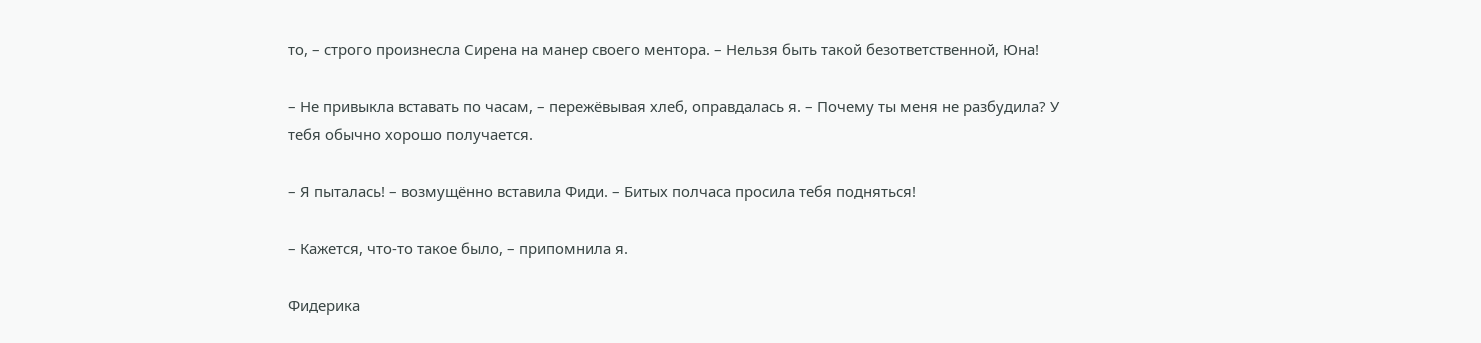то, – строго произнесла Сирена на манер своего ментора. – Нельзя быть такой безответственной, Юна!

– Не привыкла вставать по часам, – пережёвывая хлеб, оправдалась я. – Почему ты меня не разбудила? У тебя обычно хорошо получается.

– Я пыталась! – возмущённо вставила Фиди. – Битых полчаса просила тебя подняться!

– Кажется, что-то такое было, – припомнила я.

Фидерика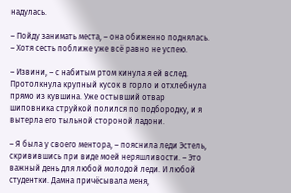надулась.

– Пойду занимать места, – она обиженно поднялась. – Хотя сесть поближе уже всё равно не успею.

– Извини, – с набитым ртом кинула я ей вслед. Протолкнула крупный кусок в горло и отхлебнула прямо из кувшина. Уже остывший отвар шиповника струйкой полился по подбородку, и я вытерла его тыльной стороной ладони.

– Я была у своего ментора, – пояснила леди Эстель, скривившись при виде моей неряшливости. – Это важный день для любой молодой леди. И любой студентки. Дамна причёсывала меня,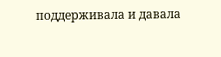поддерживала и давала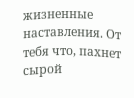жизненные наставления. От тебя что, пахнет сырой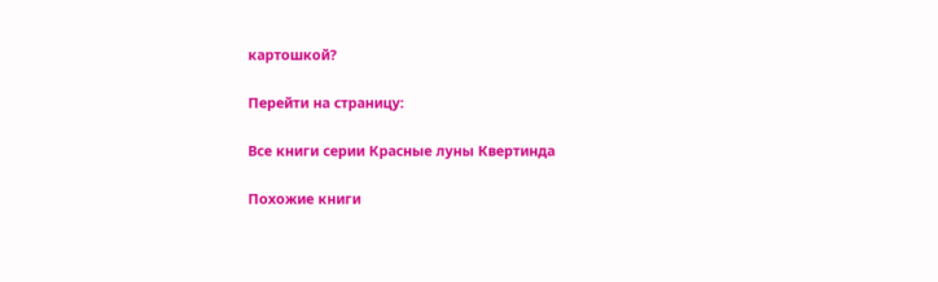картошкой?

Перейти на страницу:

Все книги серии Красные луны Квертинда

Похожие книги